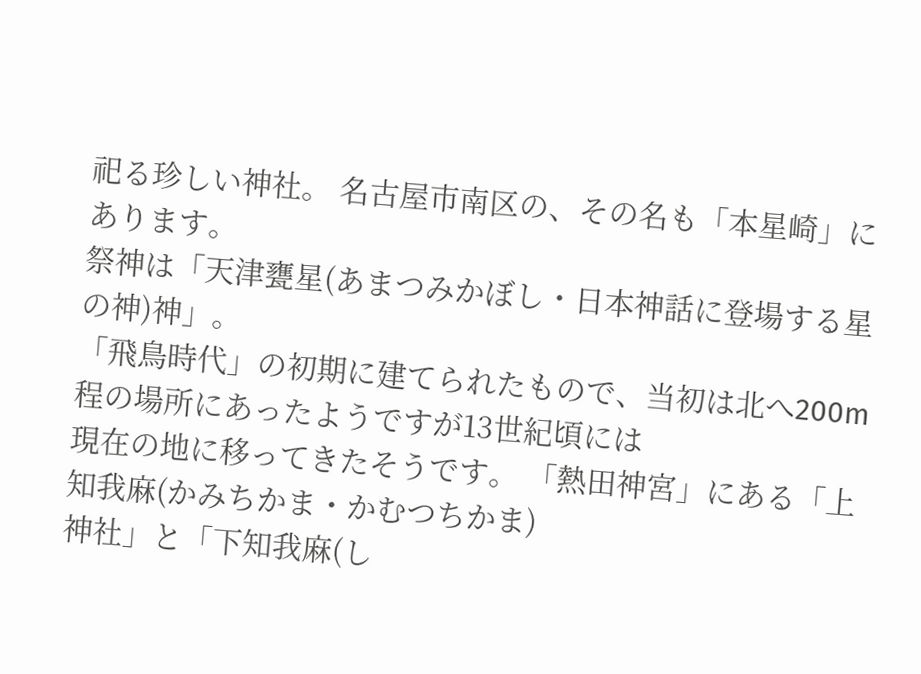祀る珍しい神社。 名古屋市南区の、その名も「本星崎」にあります。
祭神は「天津甕星(あまつみかぼし・日本神話に登場する星の神)神」。
「飛鳥時代」の初期に建てられたもので、当初は北へ200m程の場所にあったようですが13世紀頃には
現在の地に移ってきたそうです。 「熱田神宮」にある「上知我麻(かみちかま・かむつちかま)
神社」と「下知我麻(し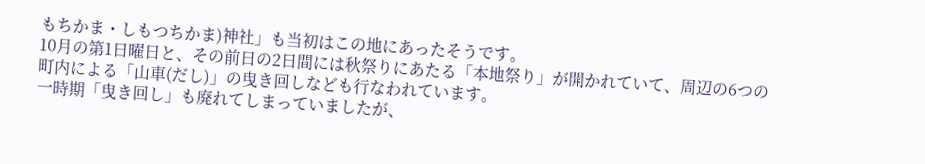もちかま・しもつちかま)神社」も当初はこの地にあったそうです。
10月の第1日曜日と、その前日の2日間には秋祭りにあたる「本地祭り」が開かれていて、周辺の6つの
町内による「山車(だし)」の曳き回しなども行なわれています。
一時期「曳き回し」も廃れてしまっていましたが、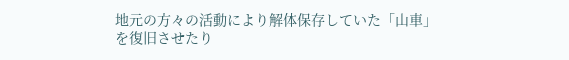地元の方々の活動により解体保存していた「山車」
を復旧させたり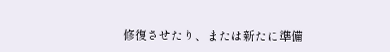修復させたり、または新たに準備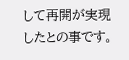して再開が実現したとの事です。